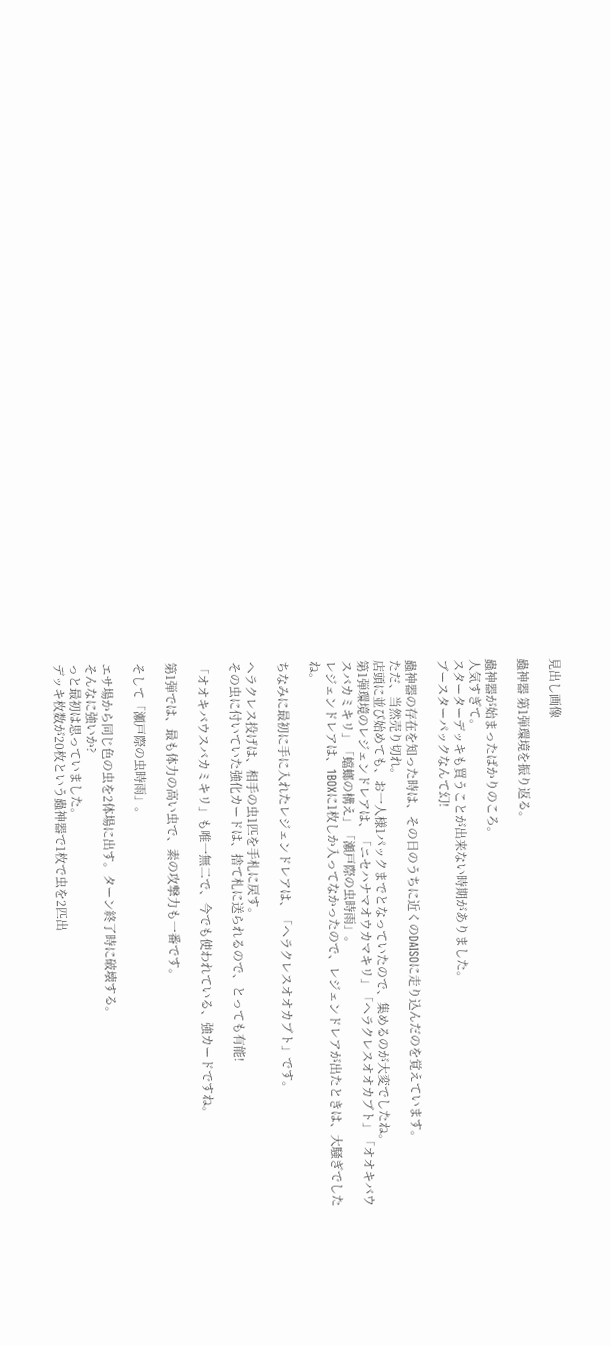見出し画像

蟲神器 第1弾環境を振り返る。

蟲神器が始まったばかりのころ。
人気すぎて。
スターターデッキも買うことが出来ない時期がありました。
ブースターパックなんて幻!

蟲神器の存在を知った時は、その日のうちに近くのDAISOに走り込んだのを覚えています。
ただ、当然売り切れ。
店頭に並び始めても、お一人様1パックまでとなっていたので、集めるのが大変でしたね。
第1弾環境のレジェンドレアは、「ニセハナマオウカマキリ」「ヘラクレスオオカブト」「オオキバウスバカミキリ」「蟷螂の構え」「瀬戸際の虫時雨」。
レジェンドレアは、1BOXに1枚しか入ってなかったので、レジェンドレアが出たときは、大騒ぎでしたね。

ちなみに最初に手に入れたレジェンドレアは、「ヘラクレスオオカブト」です。

ヘラクレス投げは、相手の虫1匹を手札に戻す。
その虫に付いていた強化カードは、捨て札に送られるので、とっても有能!

「オオキバウスバカミキリ」も唯一無二で、今でも使われている、強カードですね。

第1弾では、最も体力の高い虫で、素の攻撃力も一番です。

そして「瀬戸際の虫時雨」。

エサ場から同じ色の虫を2体場に出す。ターン終了時に破壊する。
そんなに強いか?
っと最初は思っていました。
デッキ枚数が20枚という蟲神器で1枚で虫を2匹出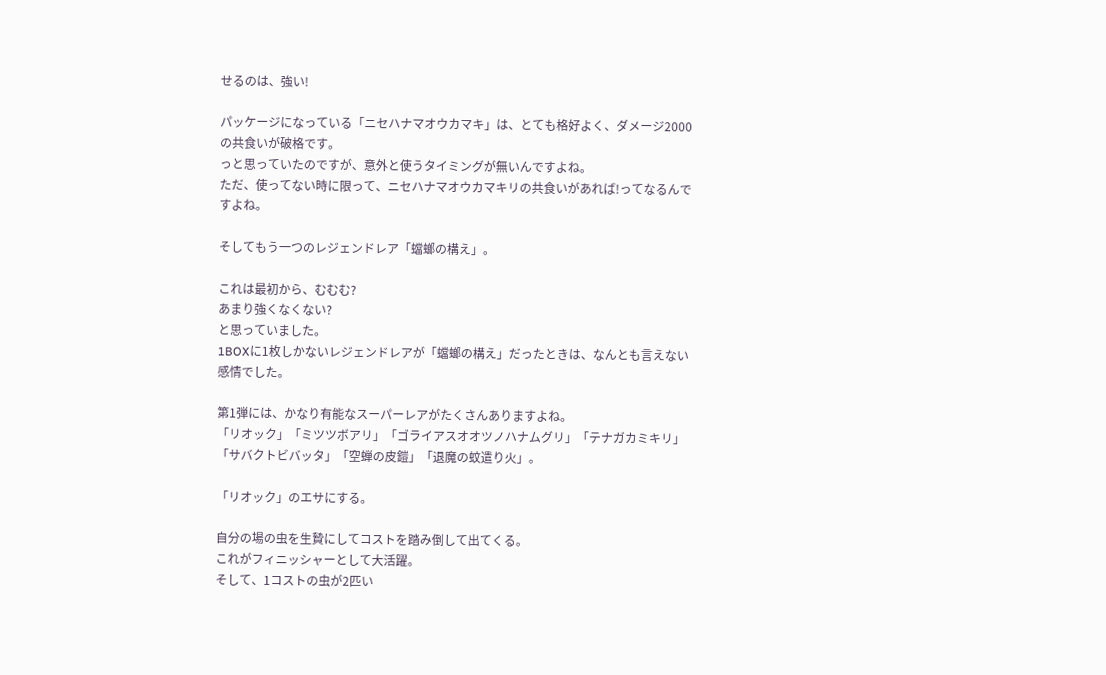せるのは、強い!

パッケージになっている「ニセハナマオウカマキ」は、とても格好よく、ダメージ2000の共食いが破格です。
っと思っていたのですが、意外と使うタイミングが無いんですよね。
ただ、使ってない時に限って、ニセハナマオウカマキリの共食いがあれば!ってなるんですよね。

そしてもう一つのレジェンドレア「蟷螂の構え」。

これは最初から、むむむ?
あまり強くなくない?
と思っていました。
1BOXに1枚しかないレジェンドレアが「蟷螂の構え」だったときは、なんとも言えない感情でした。

第1弾には、かなり有能なスーパーレアがたくさんありますよね。
「リオック」「ミツツボアリ」「ゴライアスオオツノハナムグリ」「テナガカミキリ」「サバクトビバッタ」「空蝉の皮鎧」「退魔の蚊遣り火」。

「リオック」のエサにする。

自分の場の虫を生贄にしてコストを踏み倒して出てくる。
これがフィニッシャーとして大活躍。
そして、1コストの虫が2匹い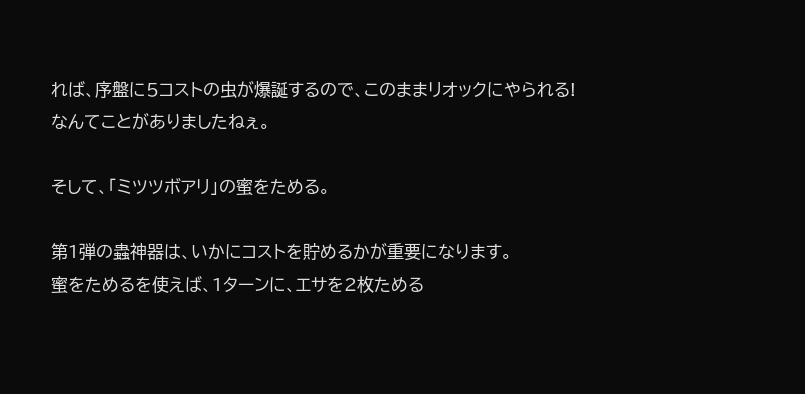れば、序盤に5コストの虫が爆誕するので、このままリオックにやられる!
なんてことがありましたねぇ。

そして、「ミツツボアリ」の蜜をためる。

第1弾の蟲神器は、いかにコストを貯めるかが重要になります。
蜜をためるを使えば、1ターンに、エサを2枚ためる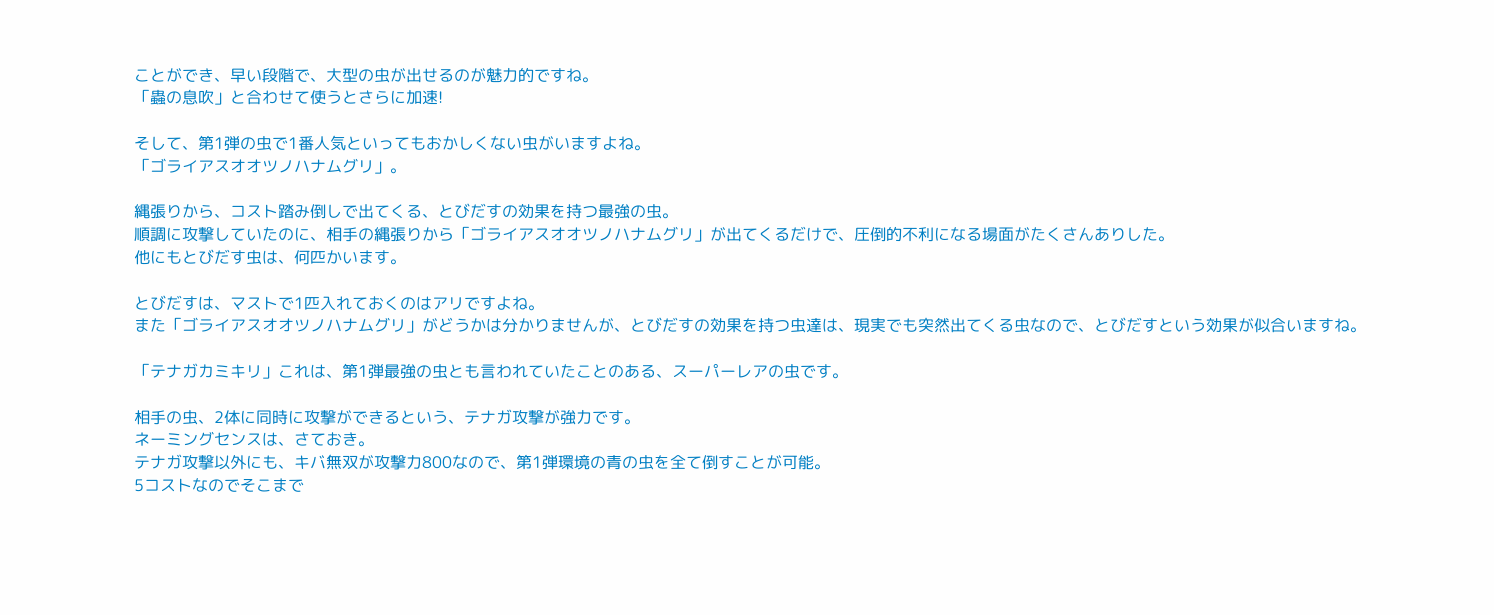ことができ、早い段階で、大型の虫が出せるのが魅力的ですね。
「蟲の息吹」と合わせて使うとさらに加速!

そして、第1弾の虫で1番人気といってもおかしくない虫がいますよね。
「ゴライアスオオツノハナムグリ」。

縄張りから、コスト踏み倒しで出てくる、とびだすの効果を持つ最強の虫。
順調に攻撃していたのに、相手の縄張りから「ゴライアスオオツノハナムグリ」が出てくるだけで、圧倒的不利になる場面がたくさんありした。
他にもとびだす虫は、何匹かいます。

とびだすは、マストで1匹入れておくのはアリですよね。
また「ゴライアスオオツノハナムグリ」がどうかは分かりませんが、とびだすの効果を持つ虫達は、現実でも突然出てくる虫なので、とびだすという効果が似合いますね。

「テナガカミキリ」これは、第1弾最強の虫とも言われていたことのある、スーパーレアの虫です。

相手の虫、2体に同時に攻撃ができるという、テナガ攻撃が強力です。
ネーミングセンスは、さておき。
テナガ攻撃以外にも、キバ無双が攻撃力800なので、第1弾環境の青の虫を全て倒すことが可能。
5コストなのでそこまで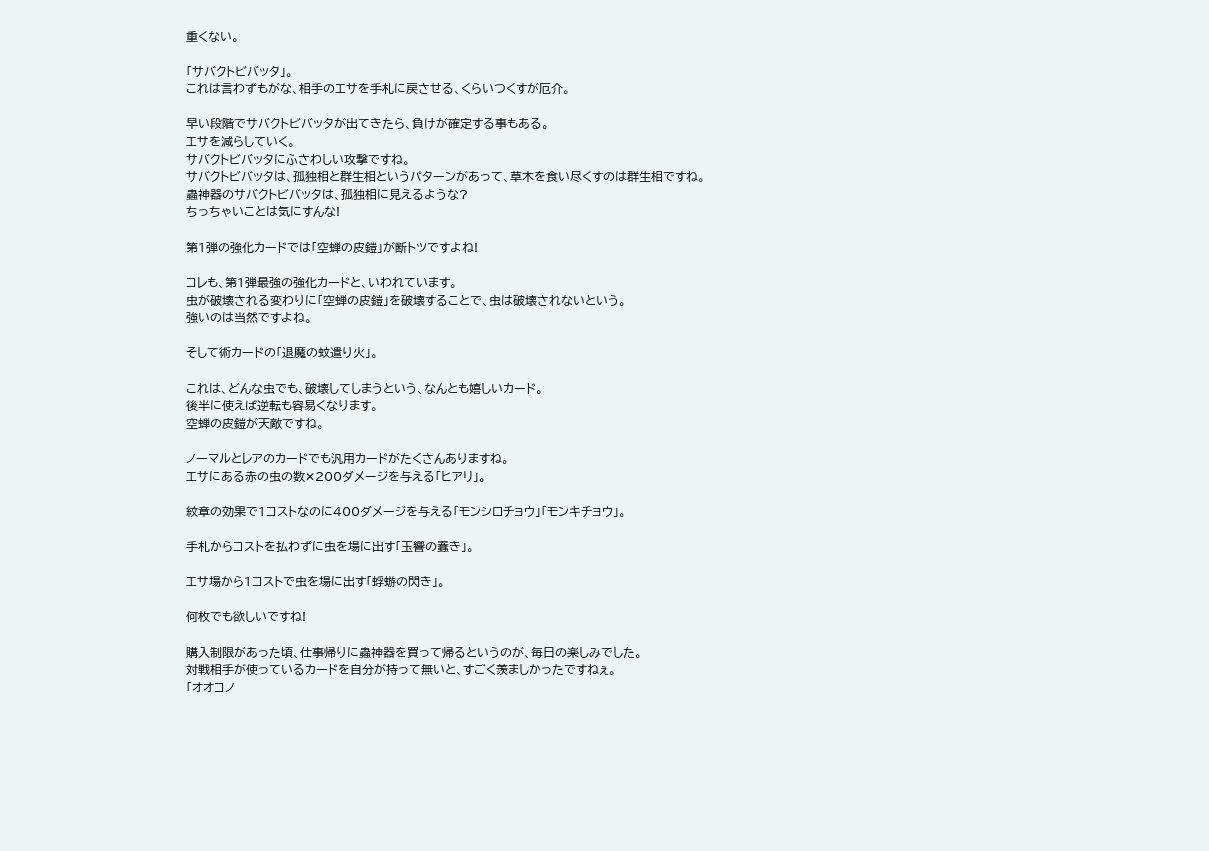重くない。

「サバクトビバッタ」。
これは言わずもがな、相手のエサを手札に戻させる、くらいつくすが厄介。

早い段階でサバクトビバッタが出てきたら、負けが確定する事もある。
エサを減らしていく。
サバクトビバッタにふさわしい攻撃ですね。
サバクトビバッタは、孤独相と群生相というパターンがあって、草木を食い尽くすのは群生相ですね。
蟲神器のサバクトビバッタは、孤独相に見えるような?
ちっちゃいことは気にすんな!

第1弾の強化カードでは「空蝉の皮鎧」が断トツですよね!

コレも、第1弾最強の強化カードと、いわれています。
虫が破壊される変わりに「空蝉の皮鎧」を破壊することで、虫は破壊されないという。
強いのは当然ですよね。

そして術カードの「退魔の蚊遣り火」。

これは、どんな虫でも、破壊してしまうという、なんとも嬉しいカード。
後半に使えば逆転も容易くなります。
空蝉の皮鎧が天敵ですね。

ノーマルとレアのカードでも汎用カードがたくさんありますね。
エサにある赤の虫の数✕200ダメージを与える「ヒアリ」。

紋章の効果で1コストなのに400ダメージを与える「モンシロチョウ」「モンキチョウ」。

手札からコストを払わずに虫を場に出す「玉響の蠢き」。

エサ場から1コストで虫を場に出す「蜉蝣の閃き」。

何枚でも欲しいですね!

購入制限があった頃、仕事帰りに蟲神器を買って帰るというのが、毎日の楽しみでした。
対戦相手が使っているカードを自分が持って無いと、すごく羨ましかったですねぇ。
「オオコノ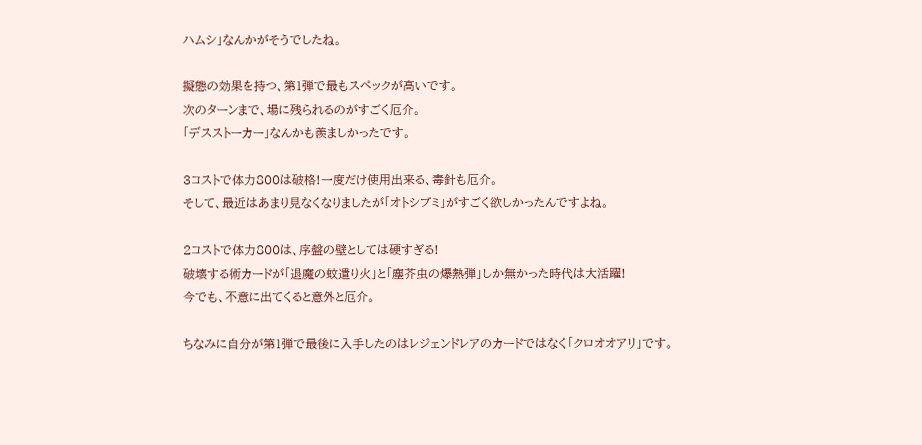ハムシ」なんかがそうでしたね。

擬態の効果を持つ、第1弾で最もスペックが高いです。
次のターンまで、場に残られるのがすごく厄介。
「デスストーカー」なんかも羨ましかったです。

3コストで体力800は破格!一度だけ使用出来る、毒針も厄介。
そして、最近はあまり見なくなりましたが「オトシブミ」がすごく欲しかったんですよね。

2コストで体力800は、序盤の壁としては硬すぎる!
破壊する術カードが「退魔の蚊遣り火」と「塵芥虫の爆熱弾」しか無かった時代は大活躍!
今でも、不意に出てくると意外と厄介。

ちなみに自分が第1弾で最後に入手したのはレジェンドレアのカードではなく「クロオオアリ」です。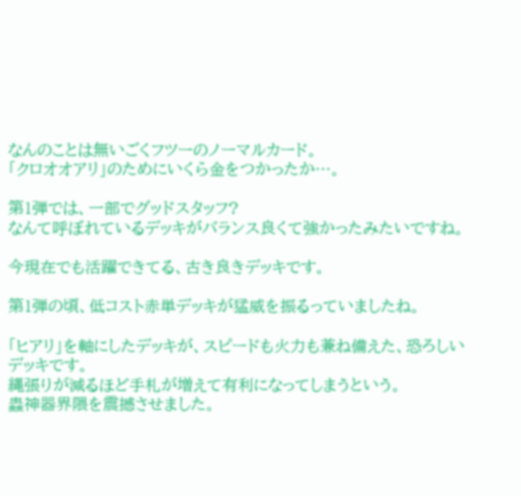なんのことは無いごくフツーのノーマルカード。
「クロオオアリ」のためにいくら金をつかったか…。

第1弾では、一部でグッドスタッフ?
なんて呼ぼれているデッキがバランス良くて強かったみたいですね。

今現在でも活躍できてる、古き良きデッキです。

第1弾の頃、低コスト赤単デッキが猛威を振るっていましたね。

「ヒアリ」を軸にしたデッキが、スピードも火力も兼ね備えた、恐ろしいデッキです。
縄張りが減るほど手札が増えて有利になってしまうという。
蟲神器界隈を震撼させました。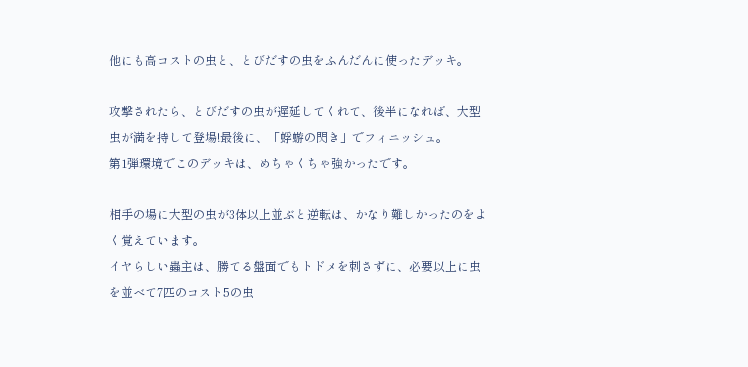他にも高コストの虫と、とびだすの虫をふんだんに使ったデッキ。

攻撃されたら、とびだすの虫が遅延してくれて、後半になれば、大型虫が満を持して登場!最後に、「蜉蝣の閃き」でフィニッシュ。
第1弾環境でこのデッキは、めちゃくちゃ強かったです。

相手の場に大型の虫が3体以上並ぶと逆転は、かなり難しかったのをよく覚えています。
イヤらしい蟲主は、勝てる盤面でもトドメを刺さずに、必要以上に虫を並べて7匹のコスト5の虫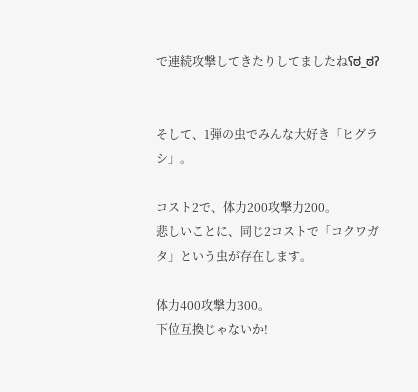で連続攻撃してきたりしてましたねʕಠ_ಠʔ


そして、1弾の虫でみんな大好き「ヒグラシ」。

コスト2で、体力200攻撃力200。
悲しいことに、同じ2コストで「コクワガタ」という虫が存在します。

体力400攻撃力300。
下位互換じゃないか!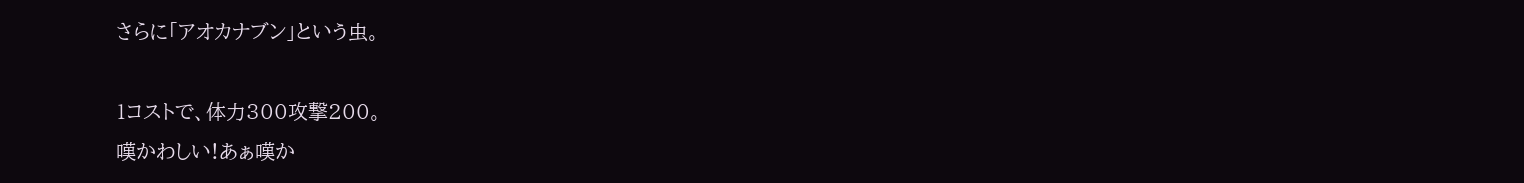さらに「アオカナブン」という虫。

1コストで、体力300攻撃200。
嘆かわしい!あぁ嘆か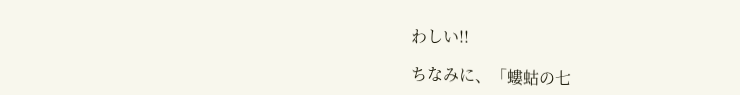わしい!!

ちなみに、「螻蛄の七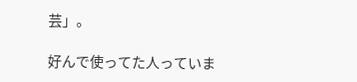芸」。

好んで使ってた人っていま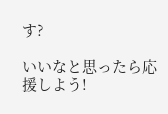す?

いいなと思ったら応援しよう!